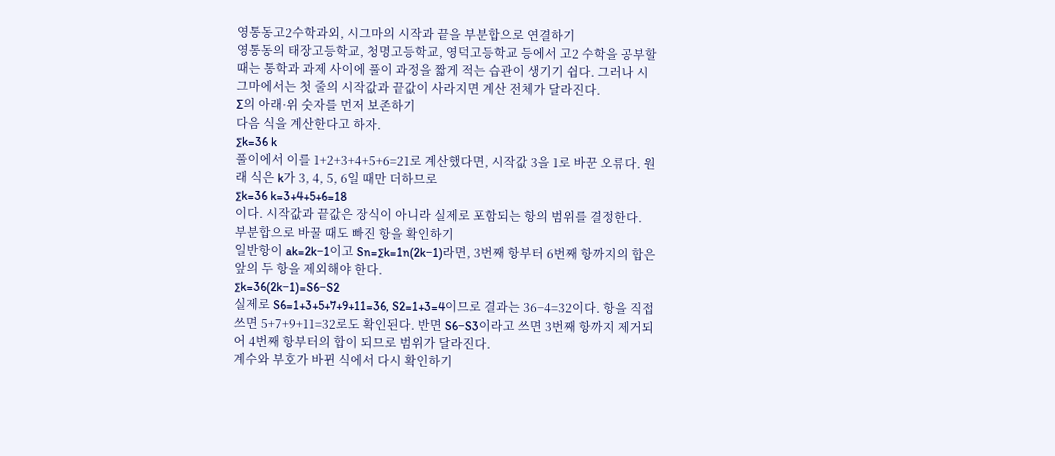영통동고2수학과외, 시그마의 시작과 끝을 부분합으로 연결하기
영통동의 태장고등학교, 청명고등학교, 영덕고등학교 등에서 고2 수학을 공부할 때는 통학과 과제 사이에 풀이 과정을 짧게 적는 습관이 생기기 쉽다. 그러나 시그마에서는 첫 줄의 시작값과 끝값이 사라지면 계산 전체가 달라진다.
Σ의 아래·위 숫자를 먼저 보존하기
다음 식을 계산한다고 하자.
∑k=36 k
풀이에서 이를 1+2+3+4+5+6=21로 계산했다면, 시작값 3을 1로 바꾼 오류다. 원래 식은 k가 3, 4, 5, 6일 때만 더하므로
∑k=36 k=3+4+5+6=18
이다. 시작값과 끝값은 장식이 아니라 실제로 포함되는 항의 범위를 결정한다.
부분합으로 바꿀 때도 빠진 항을 확인하기
일반항이 ak=2k−1이고 Sn=∑k=1n(2k−1)라면, 3번째 항부터 6번째 항까지의 합은 앞의 두 항을 제외해야 한다.
∑k=36(2k−1)=S6−S2
실제로 S6=1+3+5+7+9+11=36, S2=1+3=4이므로 결과는 36−4=32이다. 항을 직접 쓰면 5+7+9+11=32로도 확인된다. 반면 S6−S3이라고 쓰면 3번째 항까지 제거되어 4번째 항부터의 합이 되므로 범위가 달라진다.
계수와 부호가 바뀐 식에서 다시 확인하기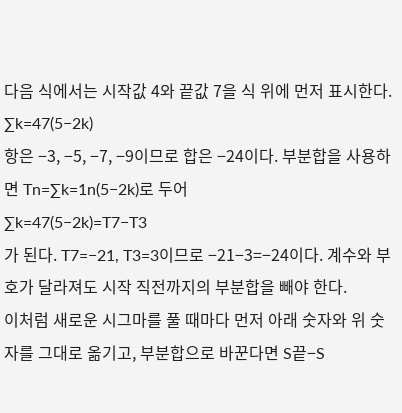다음 식에서는 시작값 4와 끝값 7을 식 위에 먼저 표시한다.
∑k=47(5−2k)
항은 −3, −5, −7, −9이므로 합은 −24이다. 부분합을 사용하면 Tn=∑k=1n(5−2k)로 두어
∑k=47(5−2k)=T7−T3
가 된다. T7=−21, T3=3이므로 −21−3=−24이다. 계수와 부호가 달라져도 시작 직전까지의 부분합을 빼야 한다.
이처럼 새로운 시그마를 풀 때마다 먼저 아래 숫자와 위 숫자를 그대로 옮기고, 부분합으로 바꾼다면 S끝−S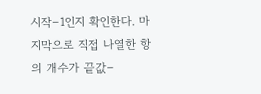시작−1인지 확인한다. 마지막으로 직접 나열한 항의 개수가 끝값−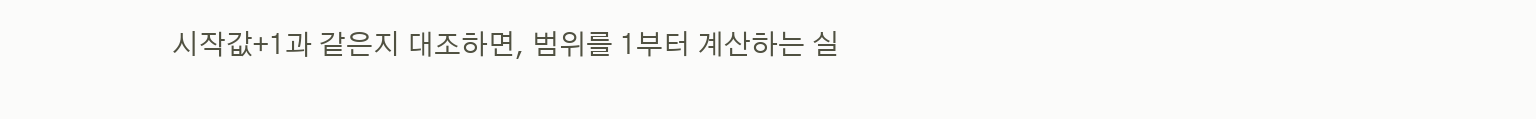시작값+1과 같은지 대조하면, 범위를 1부터 계산하는 실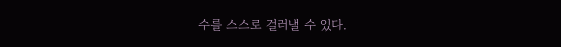수를 스스로 걸러낼 수 있다.